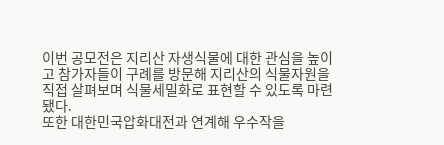이번 공모전은 지리산 자생식물에 대한 관심을 높이고 참가자들이 구례를 방문해 지리산의 식물자원을 직접 살펴보며 식물세밀화로 표현할 수 있도록 마련됐다.
또한 대한민국압화대전과 연계해 우수작을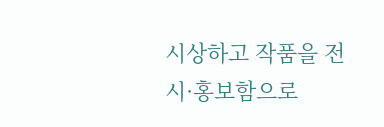시상하고 작품을 전시·홍보함으로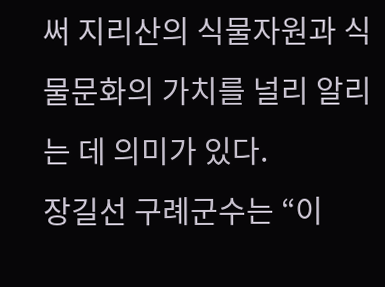써 지리산의 식물자원과 식물문화의 가치를 널리 알리는 데 의미가 있다.
장길선 구례군수는 “이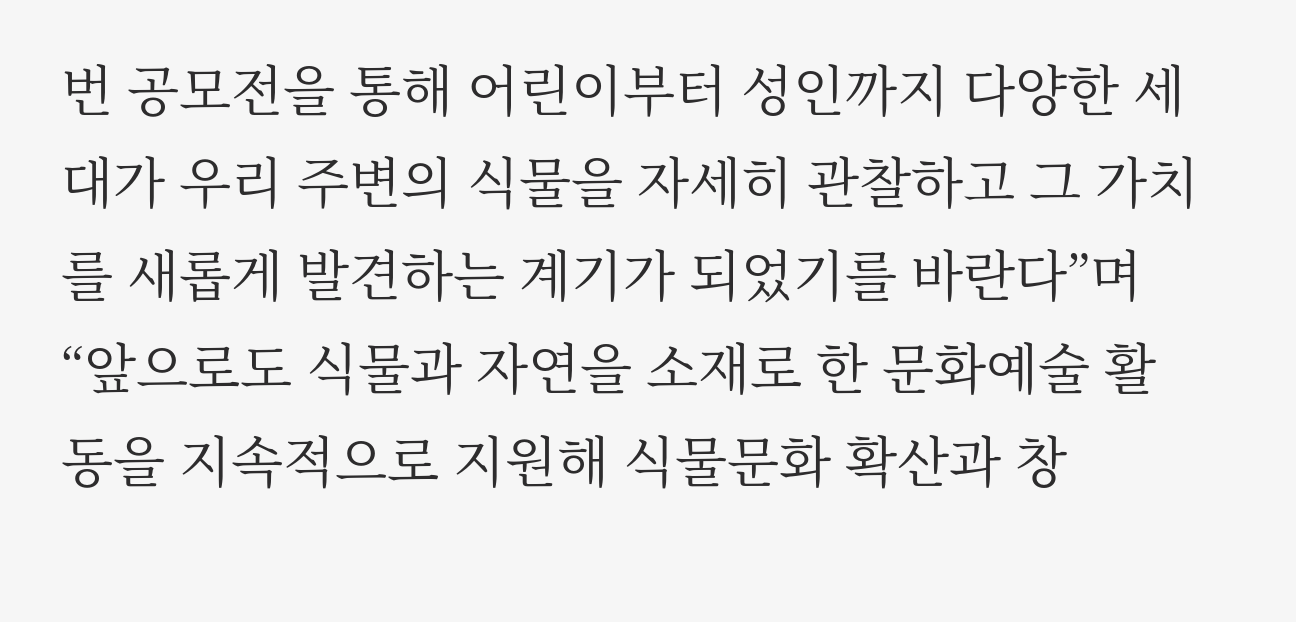번 공모전을 통해 어린이부터 성인까지 다양한 세대가 우리 주변의 식물을 자세히 관찰하고 그 가치를 새롭게 발견하는 계기가 되었기를 바란다”며 “앞으로도 식물과 자연을 소재로 한 문화예술 활동을 지속적으로 지원해 식물문화 확산과 창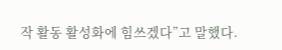작 활동 활성화에 힘쓰겠다”고 말했다.